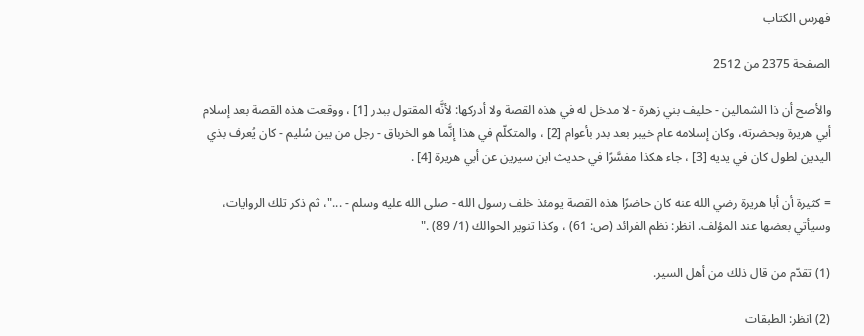فهرس الكتاب

الصفحة 2375 من 2512

والأصح أن ذا الشمالين - حليف بني زهرة - لا مدخل له في هذه القصة ولا أدركها: لأنَّه المقتول ببدر [1] ، ووقعت هذه القصة بعد إسلام أبي هريرة وبحضرته، وكان إسلامه عام خيبر بعد بدر بأعوام [2] ، والمتكلّم في هذا إنَّما هو الخرباق - رجل من بين سُليم - كان يُعرف بذي اليدين لطول كان في يديه [3] ، جاء هكذا مفسَّرًا في حديث ابن سيرين عن أبي هريرة [4] .

= كثيرة أن أبا هريرة رضي الله عنه كان حاضرًا هذه القصة يومئذ خلف رسول الله - صلى الله عليه وسلم - ..."، ثم ذكر تلك الروايات، وسيأتي بعضها عند المؤلف. انظر: نظم الفرائد (ص: 61) ، وكذا تنوير الحوالك (1/ 89) ."

(1) تقدّم من قال ذلك من أهل السير.

(2) انظر: الطبقات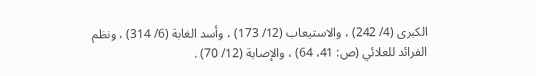الكبرى (4/ 242) ، والاستيعاب (12/ 173) ، وأسد الغابة (6/ 314) ، ونظم الفرائد للعلائي (ص: 41، 64) ، والإصابة (12/ 70) .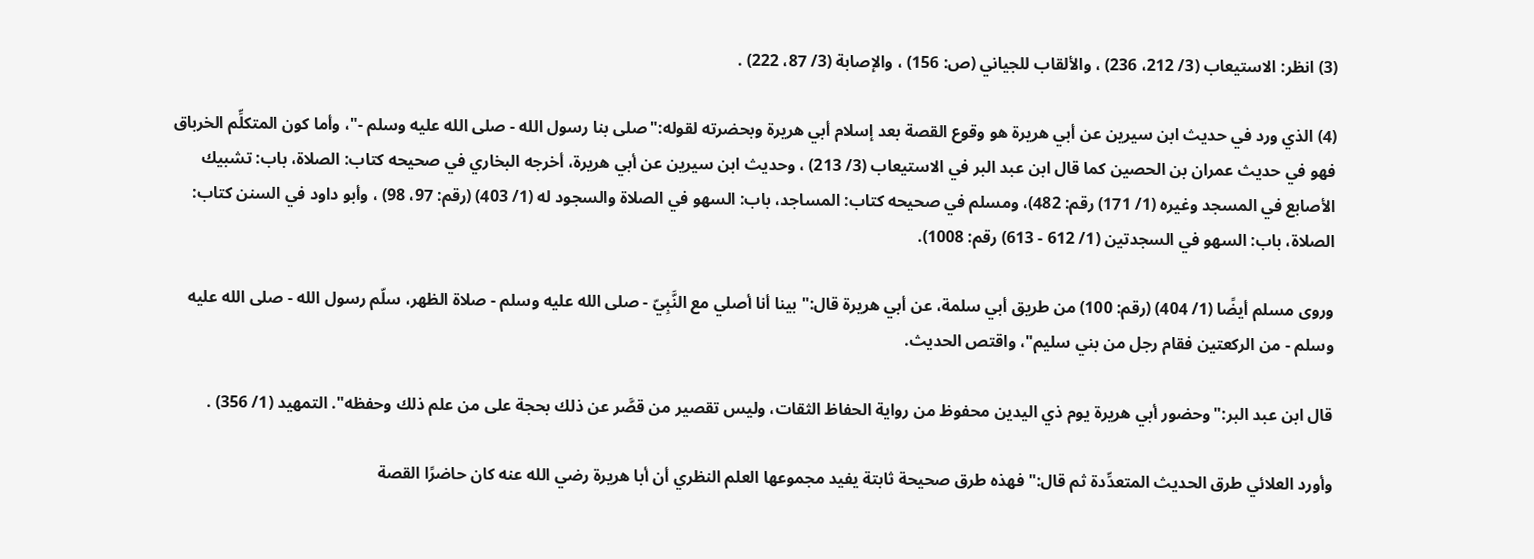(3) انظر: الاستيعاب (3/ 212، 236) ، والألقاب للجياني (ص: 156) ، والإصابة (3/ 87، 222) .

(4) الذي ورد في حديث ابن سيرين عن أبي هريرة هو وقوع القصة بعد إسلام أبي هريرة وبحضرته لقوله:"صلى بنا رسول الله - صلى الله عليه وسلم -"، وأما كون المتكلِّم الخرباق فهو في حديث عمران بن الحصين كما قال ابن عبد البر في الاستيعاب (3/ 213) ، وحديث ابن سيرين عن أبي هريرة، أخرجه البخاري في صحيحه كتاب: الصلاة، باب: تشبيك الأصابع في المسجد وغيره (1/ 171) رقم: 482)، ومسلم في صحيحه كتاب: المساجد، باب: السهو في الصلاة والسجود له (1/ 403) (رقم: 97، 98) ، وأبو داود في السنن كتاب: الصلاة، باب: السهو في السجدتين (1/ 612 - 613) رقم: 1008).

وروى مسلم أيضًا (1/ 404) (رقم: 100) من طريق أبي سلمة، عن أبي هريرة قال:"بينا أنا أصلي مع النَّبِيّ - صلى الله عليه وسلم - صلاة الظهر، سلّم رسول الله - صلى الله عليه وسلم - من الركعتين فقام رجل من بني سليم"، واقتص الحديث.

قال ابن عبد البر:"وحضور أبي هريرة يوم ذي اليدين محفوظ من رواية الحفاظ الثقات، وليس تقصير من قصَّر عن ذلك بحجة على من علم ذلك وحفظه". التمهيد (1/ 356) .

وأورد العلائي طرق الحديث المتعدِّدة ثم قال:"فهذه طرق صحيحة ثابتة يفيد مجموعها العلم النظري أن أبا هريرة رضي الله عنه كان حاضرًا القصة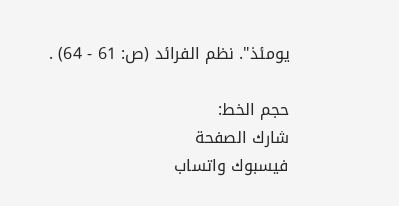يومئذ". نظم الفرائد (ص: 61 - 64) .

حجم الخط:
شارك الصفحة
فيسبوك واتساب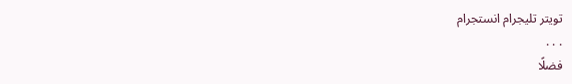تويتر تليجرام انستجرام
. . .
فضلًا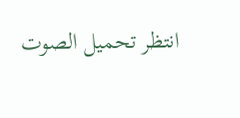انتظر تحميل الصوت